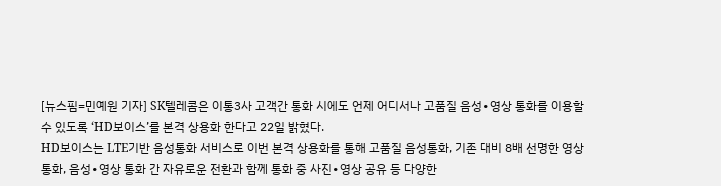[뉴스핌=민예원 기자] SK텔레콤은 이통3사 고객간 통화 시에도 언제 어디서나 고품질 음성∙영상 통화를 이용할 수 있도록 ‘HD보이스’를 본격 상용화 한다고 22일 밝혔다.
HD보이스는 LTE기반 음성통화 서비스로 이번 본격 상용화를 통해 고품질 음성통화, 기존 대비 8배 선명한 영상통화, 음성∙영상 통화 간 자유로운 전환과 함께 통화 중 사진∙영상 공유 등 다양한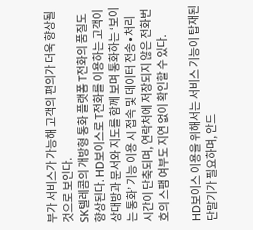부가 서비스가 가능해 고객의 편의가 더욱 향상될 것으로 보인다.
SK텔레콤의 개방형 통화 플랫폼 T전화의 품질도 향상된다. HD보이스로 T전화를 이용하는 고객이 상대방과 문서와 지도를 함께 보며 통화하는 ‘보이는 통화’ 기능 이용 시 접속 및 데이터 전송∙처리 시간이 단축되며, 연락처에 저장되지 않은 전화번호의 스팸 여부도 지연 없이 확인할 수 있다.

HD보이스 이용을 위해서는 서비스 기능이 탑재된 단말기가 필요하며, 안드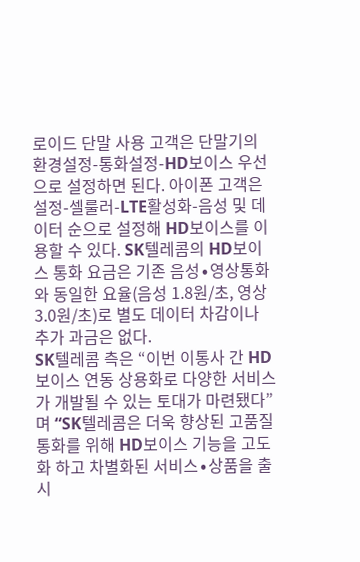로이드 단말 사용 고객은 단말기의 환경설정-통화설정-HD보이스 우선으로 설정하면 된다. 아이폰 고객은 설정-셀룰러-LTE활성화-음성 및 데이터 순으로 설정해 HD보이스를 이용할 수 있다. SK텔레콤의 HD보이스 통화 요금은 기존 음성∙영상통화와 동일한 요율(음성 1.8원/초, 영상 3.0원/초)로 별도 데이터 차감이나 추가 과금은 없다.
SK텔레콤 측은 “이번 이통사 간 HD보이스 연동 상용화로 다양한 서비스가 개발될 수 있는 토대가 마련됐다”며 “SK텔레콤은 더욱 향상된 고품질 통화를 위해 HD보이스 기능을 고도화 하고 차별화된 서비스∙상품을 출시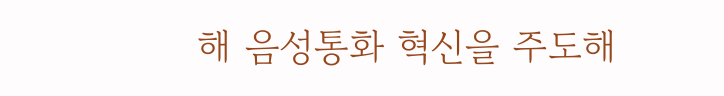해 음성통화 혁신을 주도해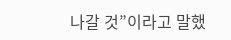나갈 것”이라고 말했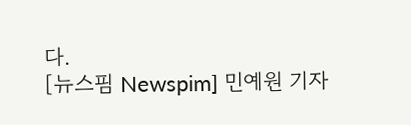다.
[뉴스핌 Newspim] 민예원 기자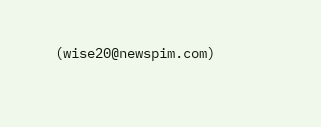(wise20@newspim.com)